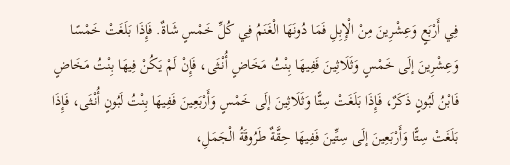فِي أَرْبَعٍ وَعِشْرِينَ مِنْ الْإِبِلِ فَمَا دُونَهَا الْغَنَمُ فِي كُلِّ خَمْسٍ شَاةٌ. فَإِذَا بَلَغَتْ خَمْسًا وَعِشْرِينَ إلَى خَمْسٍ وَثَلَاثِينَ فَفِيهَا بِنْتُ مَخَاضٍ أُنْثَى، فَإِنْ لَمْ يَكُنْ فِيهَا بِنْتُ مَخَاضٍ فَابْنُ لَبُونٍ ذَكَرٌ، فَإِذَا بَلَغَتْ سِتًّا وَثَلَاثِينَ إلَى خَمْسٍ وَأَرْبَعِينَ فَفِيهَا بِنْتُ لَبُونٍ أُنْثَى، فَإِذَا بَلَغَتْ سِتًّا وَأَرْبَعِينَ إلَى سِتِّينَ فَفِيهَا حِقَّةٌ طَرُوقَةُ الْجَمَلِ،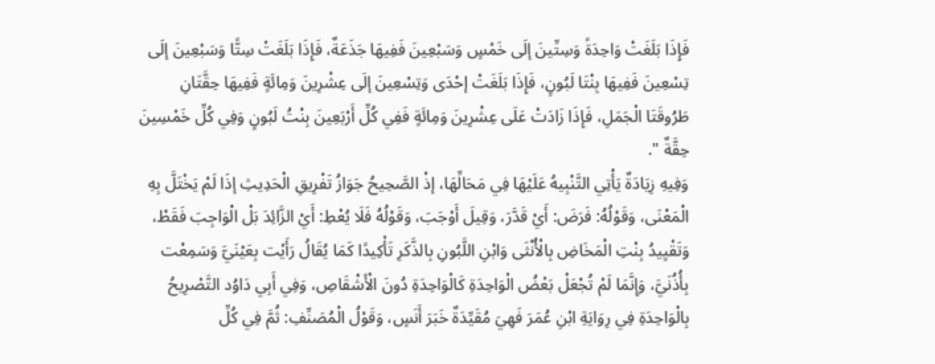فَإِذَا بَلَغَتْ وَاحِدَةً وَسِتِّينَ إلَى خَمْسٍ وَسَبْعِينَ فَفِيهَا جَذَعَةٌ، فَإِذَا بَلَغَتْ سِتًّا وَسَبْعِينَ إلَى تِسْعِينَ فَفِيهَا بِنْتَا لَبُونٍ، فَإِذَا بَلَغَتْ إحْدَى وَتِسْعِينَ إلَى عِشْرِينَ وَمِائَةٍ فَفِيهَا حِقَّتَانِ طَرُوقَتَا الْجَمَلِ، فَإِذَا زَادَتْ عَلَى عِشْرِينَ وَمِائَةٍ فَفِي كُلِّ أَرْبَعِينَ بِنْتُ لَبُونٍ وَفِي كُلِّ خَمْسِينَ حِقَّةٌ ".
وَفِيهِ زِيَادَةٌ يَأْتِي التَّنْبِيهُ عَلَيْهَا فِي مَحَالِّهَا، إذْ الصَّحِيحُ جَوَازُ تَفْرِيقِ الْحَدِيثِ إذَا لَمْ يَخْتَلَّ بِهِ الْمَعْنَى، وَقَوْلُهُ: فَرَضَ: أَيْ قَدَّرَ، وَقِيلَ أَوْجَبَ، وَقَوْلُهُ فَلَا يُعْطِ: أَيْ الزَّائِدَ بَلْ الْوَاجِبَ فَقَطْ، وَتَقْيِيدُ بِنْتِ الْمَخَاضِ بِالْأُنْثَى وَابْنِ اللَّبُونِ بِالذَّكَرِ تَأْكِيدًا كَمَا يُقَالُ رَأَيْت بِعَيْنَيَّ وَسَمِعْت بِأُذُنَيَّ، وَإِنَّمَا لَمْ تُجْعَلْ بَعْضُ الْوَاحِدَةِ كَالْوَاحِدَةِ دُونَ الْأَشْقَاصِ، وَفِي أَبِي دَاوُد التَّصْرِيحُ بِالْوَاحِدَةِ فِي رِوَايَةِ ابْنِ عُمَرَ فَهِيَ مُقَيِّدَةٌ خَبَرَ أَنَسٍ، وَقَوْلُ الْمُصَنِّفِ: ثُمَّ فِي كُلِّ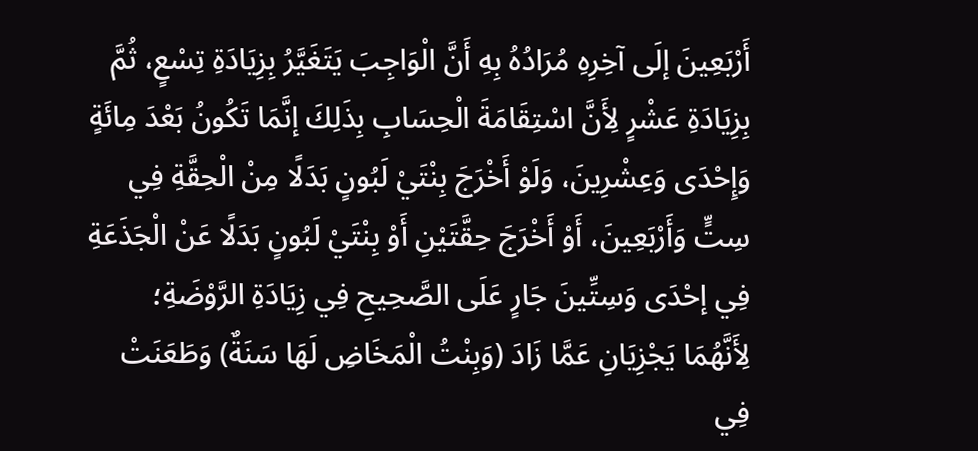أَرْبَعِينَ إلَى آخِرِهِ مُرَادُهُ بِهِ أَنَّ الْوَاجِبَ يَتَغَيَّرُ بِزِيَادَةِ تِسْعٍ، ثُمَّ بِزِيَادَةِ عَشْرٍ لِأَنَّ اسْتِقَامَةَ الْحِسَابِ بِذَلِكَ إنَّمَا تَكُونُ بَعْدَ مِائَةٍ وَإِحْدَى وَعِشْرِينَ، وَلَوْ أَخْرَجَ بِنْتَيْ لَبُونٍ بَدَلًا مِنْ الْحِقَّةِ فِي سِتٍّ وَأَرْبَعِينَ، أَوْ أَخْرَجَ حِقَّتَيْنِ أَوْ بِنْتَيْ لَبُونٍ بَدَلًا عَنْ الْجَذَعَةِ فِي إحْدَى وَسِتِّينَ جَارٍ عَلَى الصَّحِيحِ فِي زِيَادَةِ الرَّوْضَةِ؛ لِأَنَّهُمَا يَجْزِيَانِ عَمَّا زَادَ (وَبِنْتُ الْمَخَاضِ لَهَا سَنَةٌ) وَطَعَنَتْ فِي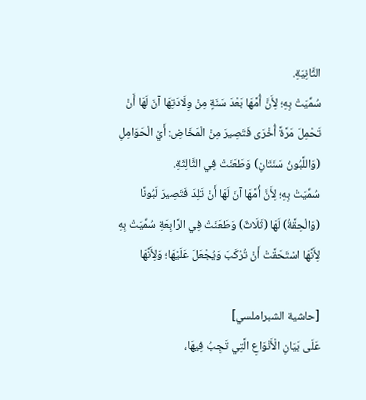الثَّانِيَةِ.
سُمِّيَتْ بِهِ؛ لِأَنَّ أُمَّهَا بَعْدَ سَنَةٍ مِنْ وِلَادَتِهَا آنَ لَهَا أَنْ تَحْمِلَ مَرَّةً أُخْرَى فَتَصِيرَ مِنْ الْمَخَاضِ: أَيْ الْحَوَامِلِ (وَاللَّبُونُ سَنَتَانِ) وَطَعَنَتْ فِي الثَّالِثَةِ.
سُمِّيَتْ بِهِ؛ لِأَنَّ أُمَّهَا آنَ لَهَا أَنْ تَلِدَ فَتَصِيرَ لَبُونًا (وَالْحِقَّةُ) لَهَا (ثَلَاثٌ) وَطَعَنَتْ فِي الرَّابِعَةِ سُمِّيَتْ بِهِ لِأَنَّهَا اسْتَحَقَّتْ أَنْ تُرْكَبَ وَيُجْعَلَ عَلَيْهَا؛ وَلِأَنَّهَا

[حاشية الشبراملسي]
عَلَى بَيَانِ الْأَنْوَاعِ الَّتِي تَجِبُ فِيهَا،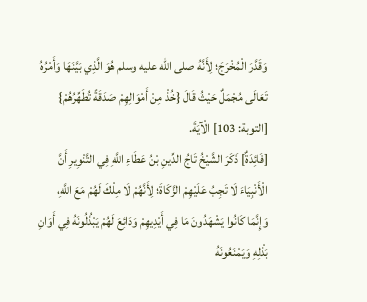وَقَدَّرَ الْمُخْرَجَ؛ لِأَنَّهُ صلى الله عليه وسلم هُوَ الَّذِي بَيَّنَهَا وَأَمْرُهُ تَعَالَى مُجْمَلٌ حَيْثُ قَالَ {خُذْ مِنْ أَمْوَالِهِمْ صَدَقَةً تُطَهِّرُهُمْ} [التوبة: 103] الْآيَةَ.
[فَائِدَةٌ] ذَكَرَ الشَّيْخُ تَاجُ الدِّينِ بْنُ عَطَاءِ اللَّهِ فِي التَّنْوِيرِ أَنَّ الْأَنْبِيَاءَ لَا تَجِبُ عَلَيْهِمْ الزَّكَاةَ؛ لِأَنَّهُمْ لَا مِلْكَ لَهُمْ مَعَ اللَّهِ، وَإِنَّمَا كَانُوا يَشْهَدُونَ مَا فِي أَيْدِيهِمْ وَدَائِعَ لَهُمْ يَبْذُلُونَهُ فِي أَوَانِ بَذْلِهِ وَيَمْنَعُونَهُ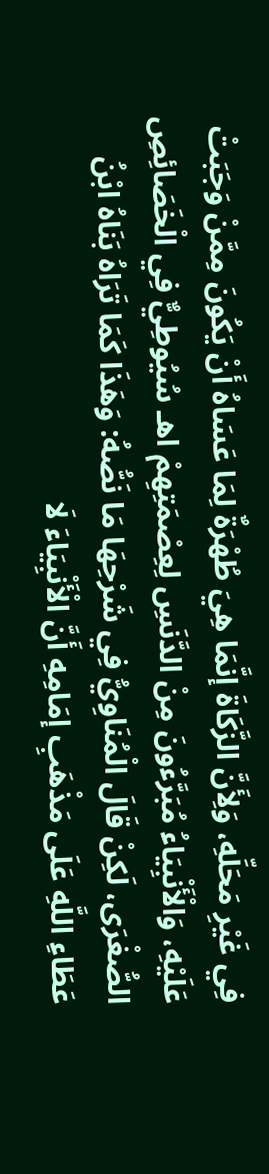فِي غَيْرِ مَحَلِّهِ، وَلِأَنَّ الزَّكَاةَ إنَّمَا هِيَ طُهْرَةٌ لِمَا عَسَاهُ أَنْ يَكُونَ مِمَّنْ وَجَبَتْ عَلَيْهِ، وَالْأَنْبِيَاءُ مُبَرَّءُونَ مِنْ الدَّنَسِ لِعِصْمَتِهِمْ اهـ سُيُوطِيٌّ فِي الْخَصَائِصِ الصُّغْرَى، لَكِنْ قَالَ الْمُنَاوِيُّ فِي شَرْحِهَا مَا نَصُّهُ: وَهَذَا كَمَا تَرَاهُ بَنَاهُ ابْنُ عَطَاءِ اللَّهِ عَلَى مَذْهَبِ إمَامِهِ أَنَّ الْأَنْبِيَاءَ لَا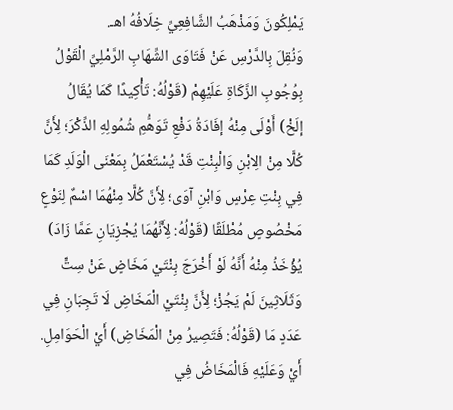يَمْلِكُونَ وَمَذْهَبُ الشَّافِعِيِّ خِلَافُهُ اهـ.
وَنُقِلَ بِالدَّرْسِ عَنْ فَتَاوَى الشِّهَابِ الرَّمْلِيِّ الْقَوْلُ بِوُجُوبِ الزَّكَاةِ عَلَيْهِمْ (قَوْلُهُ: تَأْكِيدًا كَمَا يُقَالُ إلَخْ) أَوْلَى مِنْهُ إفَادَةُ دَفْعِ تَوَهُّمِ شُمُولِهِ الذِّكْرَ؛ لِأَنَّ كُلًّا مِنْ الِابْنِ وَالْبِنْتِ قَدْ يُسْتَعْمَلُ بِمَعْنَى الْوَلَدِ كَمَا فِي بِنْتِ عِرْسٍ وَابْنِ آوَى؛ لِأَنَّ كُلًّا مِنْهُمَا اسْمٌ لِنَوْعٍ مَخْصُوصٍ مُطْلَقًا (قَوْلُهُ: لِأَنَّهُمَا يُجْزِيَانِ عَمَّا زَادَ) يُؤْخَذُ مِنْهُ أَنَّهُ لَوْ أَخْرَجَ بِنْتَيْ مَخَاضٍ عَنْ سِتٍّ وَثَلَاثِينَ لَمْ يَجُزْ؛ لِأَنَّ بِنْتَيْ الْمَخَاضِ لَا تَجِبَانِ فِي عَدَدٍ مَا (قَوْلُهُ: فَتَصِيرُ مِنْ الْمَخَاضِ) أَيْ الْحَوَامِلِ.
أَيْ وَعَلَيْهِ فَالْمَخَاضُ فِي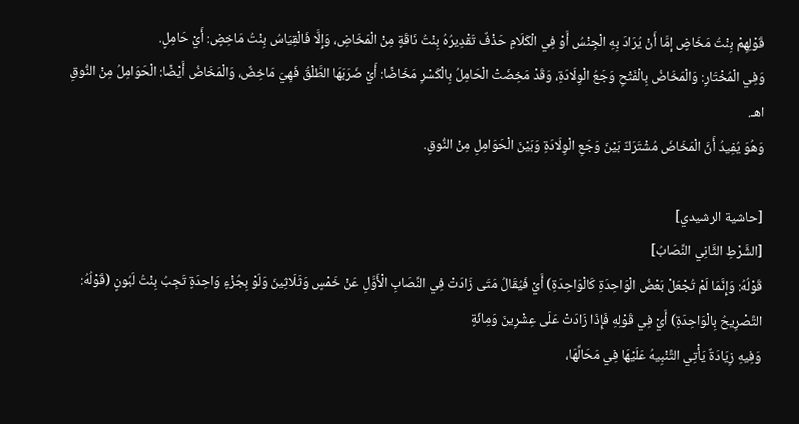قَوْلِهِمْ بِنْتُ مَخَاضٍ إمَّا أَنْ يُرَادَ بِهِ الْجِنْسُ أَوْ فِي الْكَلَامِ حَذْفٌ تَقْدِيرُهُ بِنْتُ نَاقَةٍ مِنْ الْمَخَاضِ، وَإِلَّا فَالْقِيَاسُ بِنْتُ مَاخِضٍ: أَيْ حَامِلٍ.
وَفِي الْمُخْتَارِ: وَالْمَخَاضُ بِالْفَتْحِ وَجَعُ الْوِلَادَةِ، وَقَدْ مَخِضَتْ الْحَامِلُ بِالْكَسْرِ مَخَاضًا: أَيْ ضَرَبَهَا الطَّلْقُ فَهِيَ مَاخِضٌ، وَالْمَخَاضُ أَيْضًا: الْحَوَامِلُ مِنْ النُّوقِ اهـ.
وَهُوَ يُفِيدُ أَنَّ الْمَخَاضَ مُشْتَرَكٌ بَيْنَ وَجَعِ الْوِلَادَةِ وَبَيْنَ الْحَوَامِلِ مِنْ النُّوقِ.

[حاشية الرشيدي]
[الشَّرْطِ الثَّانِي النِّصَابُ]
قَوْلُهُ: وَإِنَّمَا لَمْ تُجْعَلْ بَعْضُ الْوَاحِدَةِ كَالْوَاحِدَةِ) أَيْ فَيُقَالُ مَتَى زَادَتْ فِي النِّصَابِ الْأَوَّلِ عَنْ خَمْسٍ وَثَلَاثِينَ وَلَوْ بِجُزْءٍ وَاحِدَةٍ تَجِبُ بِنْتُ لَبُونٍ (قَوْلُهُ: التَّصْرِيحُ بِالْوَاحِدَةِ) أَيْ فِي قَوْلِهِ فَإِذَا زَادَتْ عَلَى عِشْرِينَ وَمِائَةٍ
وَفِيهِ زِيَادَةٌ يَأْتِي التَّنْبِيهُ عَلَيْهَا فِي مَحَالِّهَا،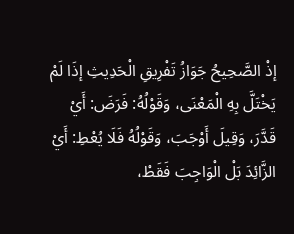إذْ الصَّحِيحُ جَوَازُ تَفْرِيقِ الْحَدِيثِ إذَا لَمْ يَخْتَلَّ بِهِ الْمَعْنَى، وَقَوْلُهُ: فَرَضَ: أَيْ قَدَّرَ، وَقِيلَ أَوْجَبَ، وَقَوْلُهُ فَلَا يُعْطِ: أَيْ الزَّائِدَ بَلْ الْوَاجِبَ فَقَطْ،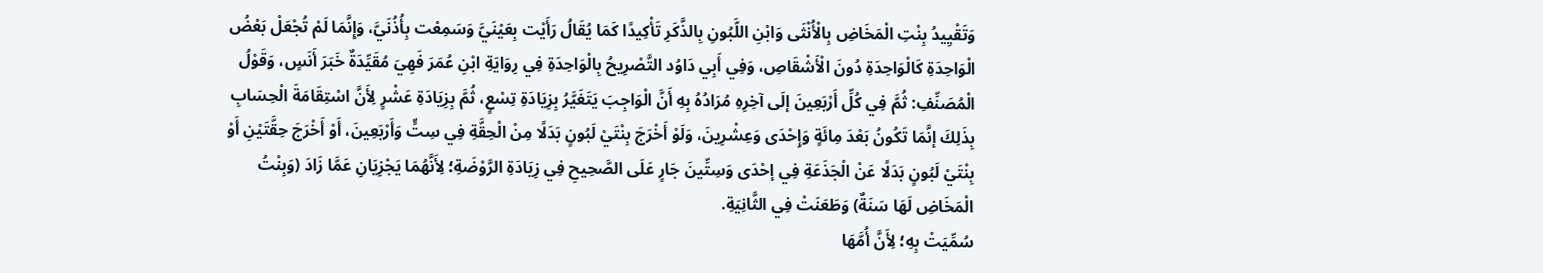وَتَقْيِيدُ بِنْتِ الْمَخَاضِ بِالْأُنْثَى وَابْنِ اللَّبُونِ بِالذَّكَرِ تَأْكِيدًا كَمَا يُقَالُ رَأَيْت بِعَيْنَيَّ وَسَمِعْت بِأُذُنَيَّ، وَإِنَّمَا لَمْ تُجْعَلْ بَعْضُ الْوَاحِدَةِ كَالْوَاحِدَةِ دُونَ الْأَشْقَاصِ، وَفِي أَبِي دَاوُد التَّصْرِيحُ بِالْوَاحِدَةِ فِي رِوَايَةِ ابْنِ عُمَرَ فَهِيَ مُقَيِّدَةٌ خَبَرَ أَنَسٍ، وَقَوْلُ الْمُصَنِّفِ: ثُمَّ فِي كُلِّ أَرْبَعِينَ إلَى آخِرِهِ مُرَادُهُ بِهِ أَنَّ الْوَاجِبَ يَتَغَيَّرُ بِزِيَادَةِ تِسْعٍ، ثُمَّ بِزِيَادَةِ عَشْرٍ لِأَنَّ اسْتِقَامَةَ الْحِسَابِ بِذَلِكَ إنَّمَا تَكُونُ بَعْدَ مِائَةٍ وَإِحْدَى وَعِشْرِينَ، وَلَوْ أَخْرَجَ بِنْتَيْ لَبُونٍ بَدَلًا مِنْ الْحِقَّةِ فِي سِتٍّ وَأَرْبَعِينَ، أَوْ أَخْرَجَ حِقَّتَيْنِ أَوْ بِنْتَيْ لَبُونٍ بَدَلًا عَنْ الْجَذَعَةِ فِي إحْدَى وَسِتِّينَ جَارٍ عَلَى الصَّحِيحِ فِي زِيَادَةِ الرَّوْضَةِ؛ لِأَنَّهُمَا يَجْزِيَانِ عَمَّا زَادَ (وَبِنْتُ الْمَخَاضِ لَهَا سَنَةٌ) وَطَعَنَتْ فِي الثَّانِيَةِ.
سُمِّيَتْ بِهِ؛ لِأَنَّ أُمَّهَا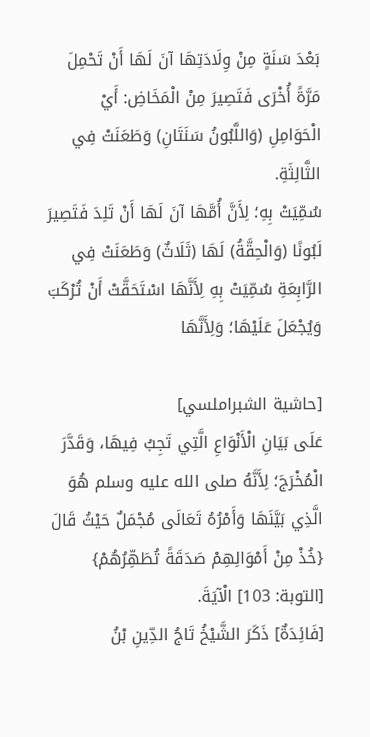بَعْدَ سَنَةٍ مِنْ وِلَادَتِهَا آنَ لَهَا أَنْ تَحْمِلَ مَرَّةً أُخْرَى فَتَصِيرَ مِنْ الْمَخَاضِ: أَيْ الْحَوَامِلِ (وَاللَّبُونُ سَنَتَانِ) وَطَعَنَتْ فِي الثَّالِثَةِ.
سُمِّيَتْ بِهِ؛ لِأَنَّ أُمَّهَا آنَ لَهَا أَنْ تَلِدَ فَتَصِيرَ لَبُونًا (وَالْحِقَّةُ) لَهَا (ثَلَاثٌ) وَطَعَنَتْ فِي الرَّابِعَةِ سُمِّيَتْ بِهِ لِأَنَّهَا اسْتَحَقَّتْ أَنْ تُرْكَبَ وَيُجْعَلَ عَلَيْهَا؛ وَلِأَنَّهَا

[حاشية الشبراملسي]
عَلَى بَيَانِ الْأَنْوَاعِ الَّتِي تَجِبُ فِيهَا، وَقَدَّرَ الْمُخْرَجَ؛ لِأَنَّهُ صلى الله عليه وسلم هُوَ الَّذِي بَيَّنَهَا وَأَمْرُهُ تَعَالَى مُجْمَلٌ حَيْثُ قَالَ {خُذْ مِنْ أَمْوَالِهِمْ صَدَقَةً تُطَهِّرُهُمْ} [التوبة: 103] الْآيَةَ.
[فَائِدَةٌ] ذَكَرَ الشَّيْخُ تَاجُ الدِّينِ بْنُ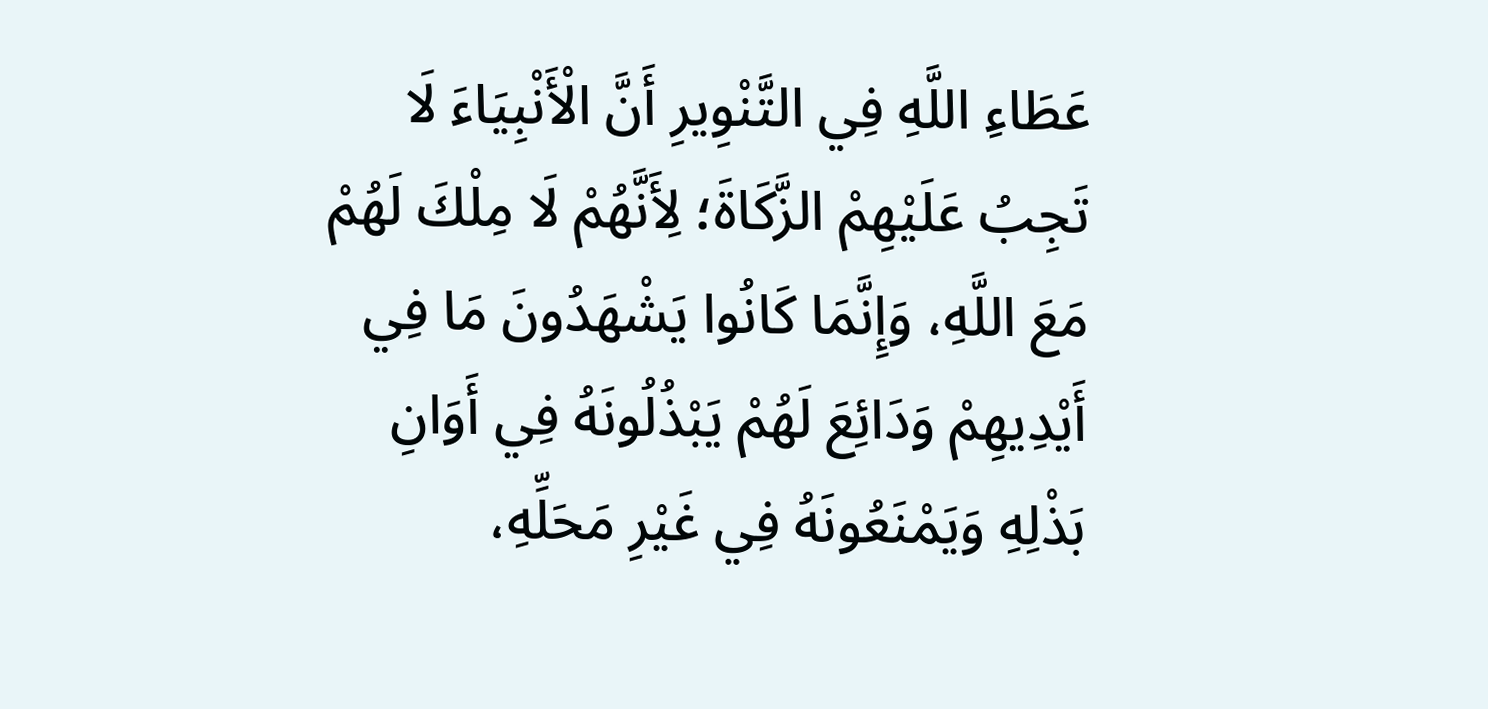عَطَاءِ اللَّهِ فِي التَّنْوِيرِ أَنَّ الْأَنْبِيَاءَ لَا تَجِبُ عَلَيْهِمْ الزَّكَاةَ؛ لِأَنَّهُمْ لَا مِلْكَ لَهُمْ مَعَ اللَّهِ، وَإِنَّمَا كَانُوا يَشْهَدُونَ مَا فِي أَيْدِيهِمْ وَدَائِعَ لَهُمْ يَبْذُلُونَهُ فِي أَوَانِ بَذْلِهِ وَيَمْنَعُونَهُ فِي غَيْرِ مَحَلِّهِ،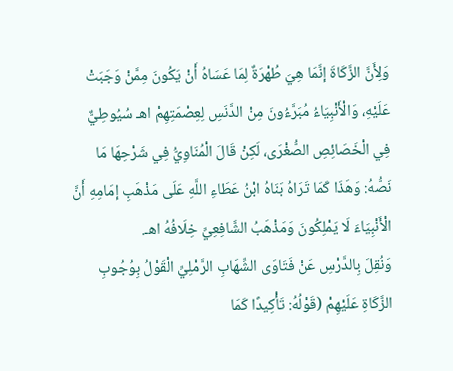وَلِأَنَّ الزَّكَاةَ إنَّمَا هِيَ طُهْرَةٌ لِمَا عَسَاهُ أَنْ يَكُونَ مِمَّنْ وَجَبَتْ عَلَيْهِ، وَالْأَنْبِيَاءُ مُبَرَّءُونَ مِنْ الدَّنَسِ لِعِصْمَتِهِمْ اهـ سُيُوطِيٌّ فِي الْخَصَائِصِ الصُّغْرَى، لَكِنْ قَالَ الْمُنَاوِيُّ فِي شَرْحِهَا مَا نَصُّهُ: وَهَذَا كَمَا تَرَاهُ بَنَاهُ ابْنُ عَطَاءِ اللَّهِ عَلَى مَذْهَبِ إمَامِهِ أَنَّ الْأَنْبِيَاءَ لَا يَمْلِكُونَ وَمَذْهَبُ الشَّافِعِيِّ خِلَافُهُ اهـ.
وَنُقِلَ بِالدَّرْسِ عَنْ فَتَاوَى الشِّهَابِ الرَّمْلِيِّ الْقَوْلُ بِوُجُوبِ الزَّكَاةِ عَلَيْهِمْ (قَوْلُهُ: تَأْكِيدًا كَمَا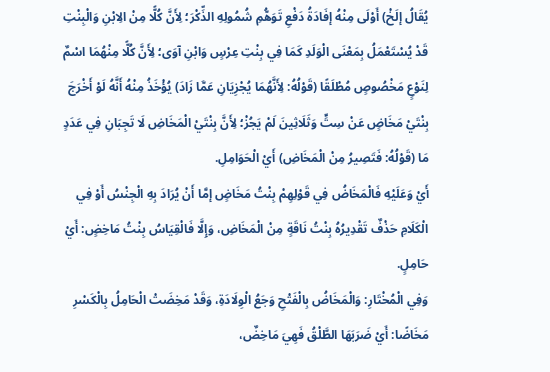يُقَالُ إلَخْ) أَوْلَى مِنْهُ إفَادَةُ دَفْعِ تَوَهُّمِ شُمُولِهِ الذِّكْرَ؛ لِأَنَّ كُلًّا مِنْ الِابْنِ وَالْبِنْتِ قَدْ يُسْتَعْمَلُ بِمَعْنَى الْوَلَدِ كَمَا فِي بِنْتِ عِرْسٍ وَابْنِ آوَى؛ لِأَنَّ كُلًّا مِنْهُمَا اسْمٌ لِنَوْعٍ مَخْصُوصٍ مُطْلَقًا (قَوْلُهُ: لِأَنَّهُمَا يُجْزِيَانِ عَمَّا زَادَ) يُؤْخَذُ مِنْهُ أَنَّهُ لَوْ أَخْرَجَ بِنْتَيْ مَخَاضٍ عَنْ سِتٍّ وَثَلَاثِينَ لَمْ يَجُزْ؛ لِأَنَّ بِنْتَيْ الْمَخَاضِ لَا تَجِبَانِ فِي عَدَدٍ مَا (قَوْلُهُ: فَتَصِيرُ مِنْ الْمَخَاضِ) أَيْ الْحَوَامِلِ.
أَيْ وَعَلَيْهِ فَالْمَخَاضُ فِي قَوْلِهِمْ بِنْتُ مَخَاضٍ إمَّا أَنْ يُرَادَ بِهِ الْجِنْسُ أَوْ فِي الْكَلَامِ حَذْفٌ تَقْدِيرُهُ بِنْتُ نَاقَةٍ مِنْ الْمَخَاضِ، وَإِلَّا فَالْقِيَاسُ بِنْتُ مَاخِضٍ: أَيْ حَامِلٍ.
وَفِي الْمُخْتَارِ: وَالْمَخَاضُ بِالْفَتْحِ وَجَعُ الْوِلَادَةِ، وَقَدْ مَخِضَتْ الْحَامِلُ بِالْكَسْرِ مَخَاضًا: أَيْ ضَرَبَهَا الطَّلْقُ فَهِيَ مَاخِضٌ،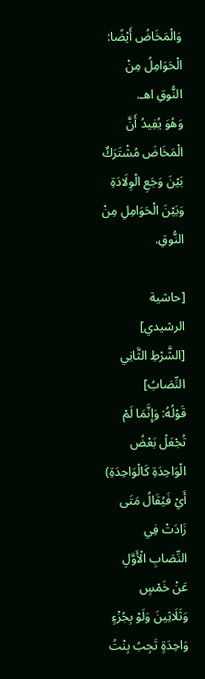وَالْمَخَاضُ أَيْضًا: الْحَوَامِلُ مِنْ النُّوقِ اهـ.
وَهُوَ يُفِيدُ أَنَّ الْمَخَاضَ مُشْتَرَكٌ بَيْنَ وَجَعِ الْوِلَادَةِ وَبَيْنَ الْحَوَامِلِ مِنْ النُّوقِ.

[حاشية الرشيدي]
[الشَّرْطِ الثَّانِي النِّصَابُ]
قَوْلُهُ: وَإِنَّمَا لَمْ تُجْعَلْ بَعْضُ الْوَاحِدَةِ كَالْوَاحِدَةِ) أَيْ فَيُقَالُ مَتَى زَادَتْ فِي النِّصَابِ الْأَوَّلِ عَنْ خَمْسٍ وَثَلَاثِينَ وَلَوْ بِجُزْءٍ وَاحِدَةٍ تَجِبُ بِنْتُ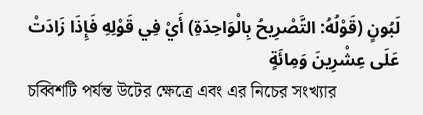لَبُونٍ (قَوْلُهُ: التَّصْرِيحُ بِالْوَاحِدَةِ) أَيْ فِي قَوْلِهِ فَإِذَا زَادَتْ عَلَى عِشْرِينَ وَمِائَةٍ
চব্বিশটি পর্যন্ত উটের ক্ষেত্রে এবং এর নিচের সংখ্যার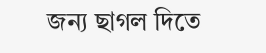জন্য ছাগল দিতে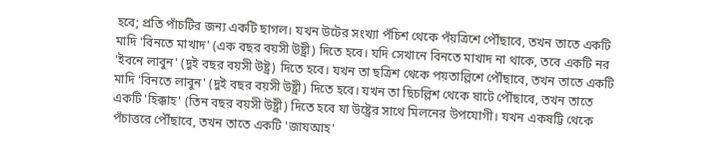হবে; প্রতি পাঁচটির জন্য একটি ছাগল। যখন উটের সংখ্যা পঁচিশ থেকে পঁয়ত্রিশে পৌঁছাবে, তখন তাতে একটি মাদি 'বিনতে মাখাদ' (এক বছর বয়সী উষ্ট্রী) দিতে হবে। যদি সেখানে বিনতে মাখাদ না থাকে, তবে একটি নর 'ইবনে লাবুন' (দুই বছর বয়সী উষ্ট্র) দিতে হবে। যখন তা ছত্রিশ থেকে পয়তাল্লিশে পৌঁছাবে, তখন তাতে একটি মাদি 'বিনতে লাবুন' (দুই বছর বয়সী উষ্ট্রী) দিতে হবে। যখন তা ছিচল্লিশ থেকে ষাটে পৌঁছাবে, তখন তাতে একটি 'হিক্কাহ' (তিন বছর বয়সী উষ্ট্রী) দিতে হবে যা উষ্ট্রের সাথে মিলনের উপযোগী। যখন একষট্টি থেকে পঁচাত্তরে পৌঁছাবে, তখন তাতে একটি 'জাযআহ'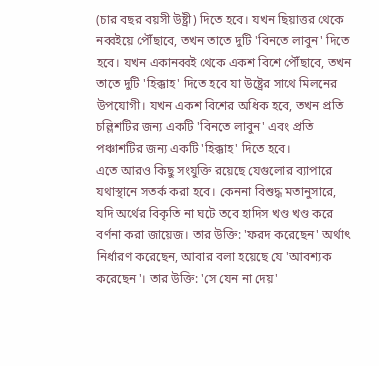(চার বছর বয়সী উষ্ট্রী) দিতে হবে। যখন ছিয়াত্তর থেকে নব্বইয়ে পৌঁছাবে, তখন তাতে দুটি 'বিনতে লাবুন' দিতে হবে। যখন একানব্বই থেকে একশ বিশে পৌঁছাবে, তখন তাতে দুটি 'হিক্কাহ' দিতে হবে যা উষ্ট্রের সাথে মিলনের উপযোগী। যখন একশ বিশের অধিক হবে, তখন প্রতি চল্লিশটির জন্য একটি 'বিনতে লাবুন' এবং প্রতি পঞ্চাশটির জন্য একটি 'হিক্কাহ' দিতে হবে।
এতে আরও কিছু সংযুক্তি রয়েছে যেগুলোর ব্যাপারে যথাস্থানে সতর্ক করা হবে। কেননা বিশুদ্ধ মতানুসারে, যদি অর্থের বিকৃতি না ঘটে তবে হাদিস খণ্ড খণ্ড করে বর্ণনা করা জায়েজ। তার উক্তি: 'ফরদ করেছেন' অর্থাৎ নির্ধারণ করেছেন, আবার বলা হয়েছে যে 'আবশ্যক করেছেন'। তার উক্তি: 'সে যেন না দেয়'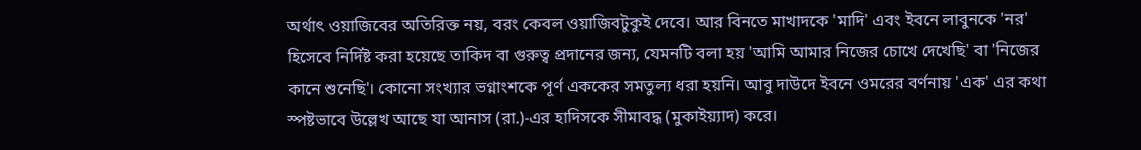অর্থাৎ ওয়াজিবের অতিরিক্ত নয়, বরং কেবল ওয়াজিবটুকুই দেবে। আর বিনতে মাখাদকে 'মাদি' এবং ইবনে লাবুনকে 'নর' হিসেবে নির্দিষ্ট করা হয়েছে তাকিদ বা গুরুত্ব প্রদানের জন্য, যেমনটি বলা হয় 'আমি আমার নিজের চোখে দেখেছি' বা 'নিজের কানে শুনেছি'। কোনো সংখ্যার ভগ্নাংশকে পূর্ণ এককের সমতুল্য ধরা হয়নি। আবু দাউদে ইবনে ওমরের বর্ণনায় 'এক' এর কথা স্পষ্টভাবে উল্লেখ আছে যা আনাস (রা.)-এর হাদিসকে সীমাবদ্ধ (মুকাইয়্যাদ) করে।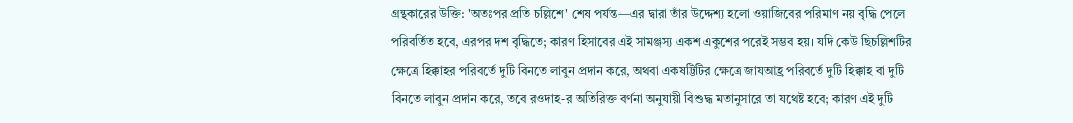গ্রন্থকারের উক্তি: 'অতঃপর প্রতি চল্লিশে' শেষ পর্যন্ত—এর দ্বারা তাঁর উদ্দেশ্য হলো ওয়াজিবের পরিমাণ নয় বৃদ্ধি পেলে পরিবর্তিত হবে, এরপর দশ বৃদ্ধিতে; কারণ হিসাবের এই সামঞ্জস্য একশ একুশের পরেই সম্ভব হয়। যদি কেউ ছিচল্লিশটির ক্ষেত্রে হিক্কাহর পরিবর্তে দুটি বিনতে লাবুন প্রদান করে, অথবা একষট্টিটির ক্ষেত্রে জাযআহ্র পরিবর্তে দুটি হিক্কাহ বা দুটি বিনতে লাবুন প্রদান করে, তবে রওদাহ-র অতিরিক্ত বর্ণনা অনুযায়ী বিশুদ্ধ মতানুসারে তা যথেষ্ট হবে; কারণ এই দুটি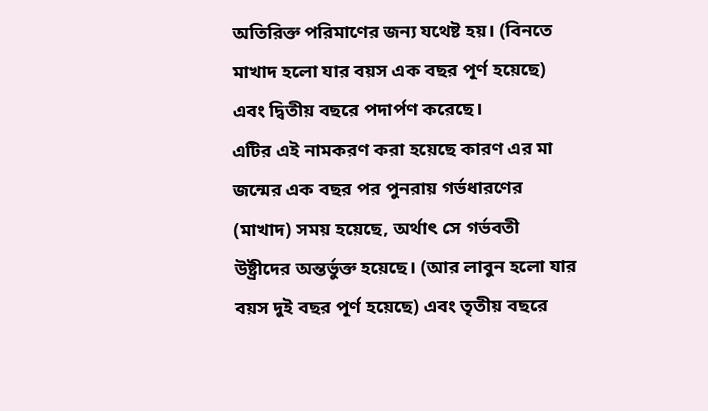অতিরিক্ত পরিমাণের জন্য যথেষ্ট হয়। (বিনতে মাখাদ হলো যার বয়স এক বছর পূর্ণ হয়েছে) এবং দ্বিতীয় বছরে পদার্পণ করেছে।
এটির এই নামকরণ করা হয়েছে কারণ এর মা জন্মের এক বছর পর পুনরায় গর্ভধারণের (মাখাদ) সময় হয়েছে, অর্থাৎ সে গর্ভবতী উষ্ট্রীদের অন্তর্ভুক্ত হয়েছে। (আর লাবুন হলো যার বয়স দুই বছর পূর্ণ হয়েছে) এবং তৃতীয় বছরে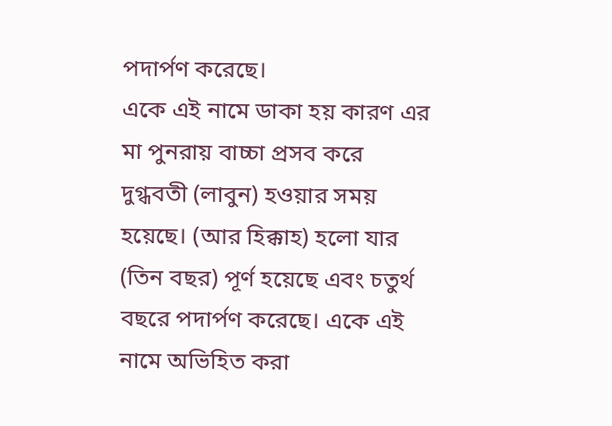পদার্পণ করেছে।
একে এই নামে ডাকা হয় কারণ এর মা পুনরায় বাচ্চা প্রসব করে দুগ্ধবতী (লাবুন) হওয়ার সময় হয়েছে। (আর হিক্কাহ) হলো যার (তিন বছর) পূর্ণ হয়েছে এবং চতুর্থ বছরে পদার্পণ করেছে। একে এই নামে অভিহিত করা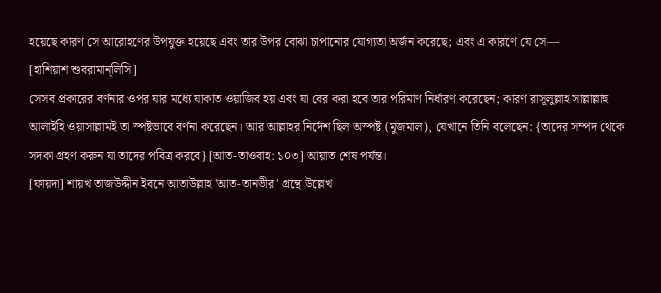হয়েছে কারণ সে আরোহণের উপযুক্ত হয়েছে এবং তার উপর বোঝা চাপানোর যোগ্যতা অর্জন করেছে; এবং এ কারণে যে সে—
[হাশিয়াশ শুবরামান্লিসি]
সেসব প্রকারের বর্ণনার ওপর যার মধ্যে যাকাত ওয়াজিব হয় এবং যা বের করা হবে তার পরিমাণ নির্ধারণ করেছেন; কারণ রাসূলুল্লাহ সাল্লাল্লাহু আলাইহি ওয়াসাল্লামই তা স্পষ্টভাবে বর্ণনা করেছেন। আর আল্লাহর নির্দেশ ছিল অস্পষ্ট (মুজমাল), যেখানে তিনি বলেছেন: {তাদের সম্পদ থেকে সদকা গ্রহণ করুন যা তাদের পবিত্র করবে} [আত-তাওবাহ: ১০৩] আয়াত শেষ পর্যন্ত।
[ফায়দা] শায়খ তাজউদ্দীন ইবনে আতাউল্লাহ 'আত-তানভীর' গ্রন্থে উল্লেখ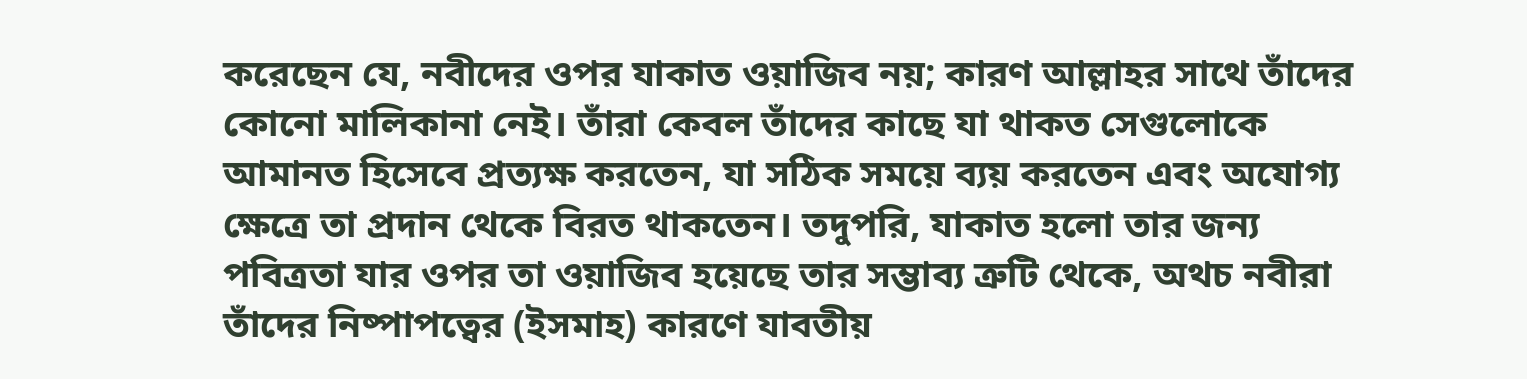করেছেন যে, নবীদের ওপর যাকাত ওয়াজিব নয়; কারণ আল্লাহর সাথে তাঁদের কোনো মালিকানা নেই। তাঁরা কেবল তাঁদের কাছে যা থাকত সেগুলোকে আমানত হিসেবে প্রত্যক্ষ করতেন, যা সঠিক সময়ে ব্যয় করতেন এবং অযোগ্য ক্ষেত্রে তা প্রদান থেকে বিরত থাকতেন। তদুপরি, যাকাত হলো তার জন্য পবিত্রতা যার ওপর তা ওয়াজিব হয়েছে তার সম্ভাব্য ত্রুটি থেকে, অথচ নবীরা তাঁদের নিষ্পাপত্বের (ইসমাহ) কারণে যাবতীয়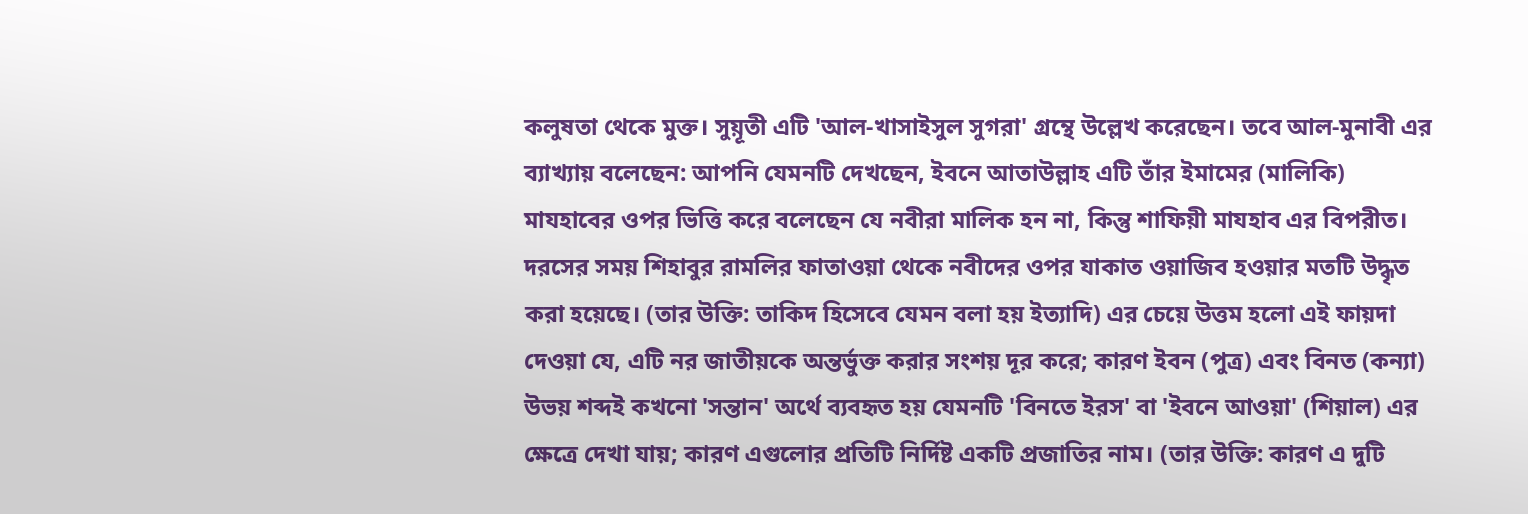কলুষতা থেকে মুক্ত। সুয়ূতী এটি 'আল-খাসাইসুল সুগরা' গ্রন্থে উল্লেখ করেছেন। তবে আল-মুনাবী এর ব্যাখ্যায় বলেছেন: আপনি যেমনটি দেখছেন, ইবনে আতাউল্লাহ এটি তাঁর ইমামের (মালিকি) মাযহাবের ওপর ভিত্তি করে বলেছেন যে নবীরা মালিক হন না, কিন্তু শাফিয়ী মাযহাব এর বিপরীত।
দরসের সময় শিহাবুর রামলির ফাতাওয়া থেকে নবীদের ওপর যাকাত ওয়াজিব হওয়ার মতটি উদ্ধৃত করা হয়েছে। (তার উক্তি: তাকিদ হিসেবে যেমন বলা হয় ইত্যাদি) এর চেয়ে উত্তম হলো এই ফায়দা দেওয়া যে, এটি নর জাতীয়কে অন্তর্ভুক্ত করার সংশয় দূর করে; কারণ ইবন (পুত্র) এবং বিনত (কন্যা) উভয় শব্দই কখনো 'সন্তান' অর্থে ব্যবহৃত হয় যেমনটি 'বিনতে ইরস' বা 'ইবনে আওয়া' (শিয়াল) এর ক্ষেত্রে দেখা যায়; কারণ এগুলোর প্রতিটি নির্দিষ্ট একটি প্রজাতির নাম। (তার উক্তি: কারণ এ দুটি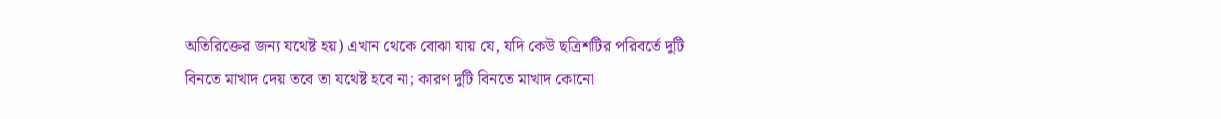অতিরিক্তের জন্য যথেষ্ট হয়) এখান থেকে বোঝা যায় যে, যদি কেউ ছত্রিশটির পরিবর্তে দুটি বিনতে মাখাদ দেয় তবে তা যথেষ্ট হবে না; কারণ দুটি বিনতে মাখাদ কোনো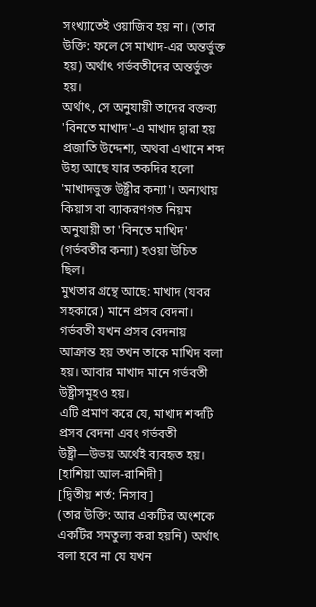সংখ্যাতেই ওয়াজিব হয় না। (তার উক্তি: ফলে সে মাখাদ-এর অন্তর্ভুক্ত হয়) অর্থাৎ গর্ভবতীদের অন্তর্ভুক্ত হয়।
অর্থাৎ, সে অনুযায়ী তাদের বক্তব্য 'বিনতে মাখাদ'-এ মাখাদ দ্বারা হয় প্রজাতি উদ্দেশ্য, অথবা এখানে শব্দ উহ্য আছে যার তকদির হলো 'মাখাদভুক্ত উষ্ট্রীর কন্যা'। অন্যথায় কিয়াস বা ব্যাকরণগত নিয়ম অনুযায়ী তা 'বিনতে মাখিদ' (গর্ভবতীর কন্যা) হওয়া উচিত ছিল।
মুখতার গ্রন্থে আছে: মাখাদ (যবর সহকারে) মানে প্রসব বেদনা। গর্ভবতী যখন প্রসব বেদনায় আক্রান্ত হয় তখন তাকে মাখিদ বলা হয়। আবার মাখাদ মানে গর্ভবতী উষ্ট্রীসমূহও হয়।
এটি প্রমাণ করে যে, মাখাদ শব্দটি প্রসব বেদনা এবং গর্ভবতী উষ্ট্রী—উভয় অর্থেই ব্যবহৃত হয়।
[হাশিয়া আল-রাশিদী]
[দ্বিতীয় শর্ত: নিসাব]
(তার উক্তি: আর একটির অংশকে একটির সমতুল্য করা হয়নি) অর্থাৎ বলা হবে না যে যখন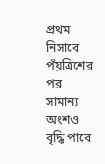প্রথম নিসাবে পঁয়ত্রিশের পর সামান্য অংশও বৃদ্ধি পাবে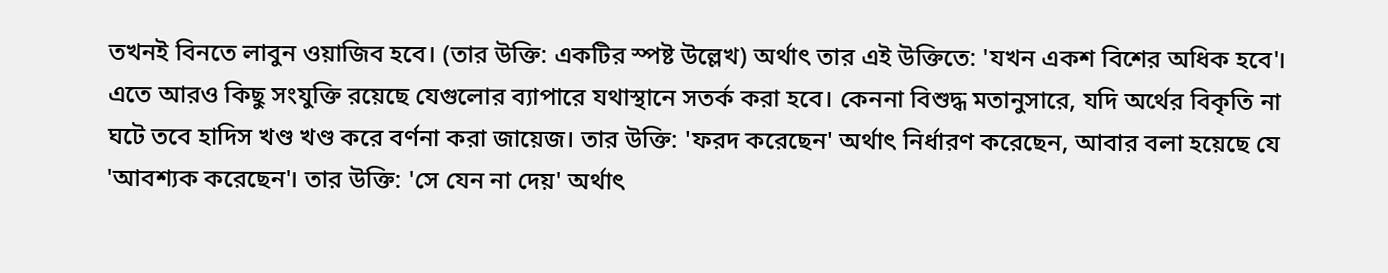তখনই বিনতে লাবুন ওয়াজিব হবে। (তার উক্তি: একটির স্পষ্ট উল্লেখ) অর্থাৎ তার এই উক্তিতে: 'যখন একশ বিশের অধিক হবে'।
এতে আরও কিছু সংযুক্তি রয়েছে যেগুলোর ব্যাপারে যথাস্থানে সতর্ক করা হবে। কেননা বিশুদ্ধ মতানুসারে, যদি অর্থের বিকৃতি না ঘটে তবে হাদিস খণ্ড খণ্ড করে বর্ণনা করা জায়েজ। তার উক্তি: 'ফরদ করেছেন' অর্থাৎ নির্ধারণ করেছেন, আবার বলা হয়েছে যে 'আবশ্যক করেছেন'। তার উক্তি: 'সে যেন না দেয়' অর্থাৎ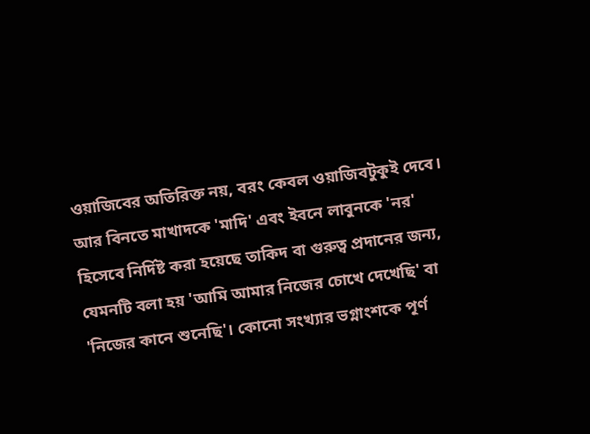ওয়াজিবের অতিরিক্ত নয়, বরং কেবল ওয়াজিবটুকুই দেবে। আর বিনতে মাখাদকে 'মাদি' এবং ইবনে লাবুনকে 'নর' হিসেবে নির্দিষ্ট করা হয়েছে তাকিদ বা গুরুত্ব প্রদানের জন্য, যেমনটি বলা হয় 'আমি আমার নিজের চোখে দেখেছি' বা 'নিজের কানে শুনেছি'। কোনো সংখ্যার ভগ্নাংশকে পূর্ণ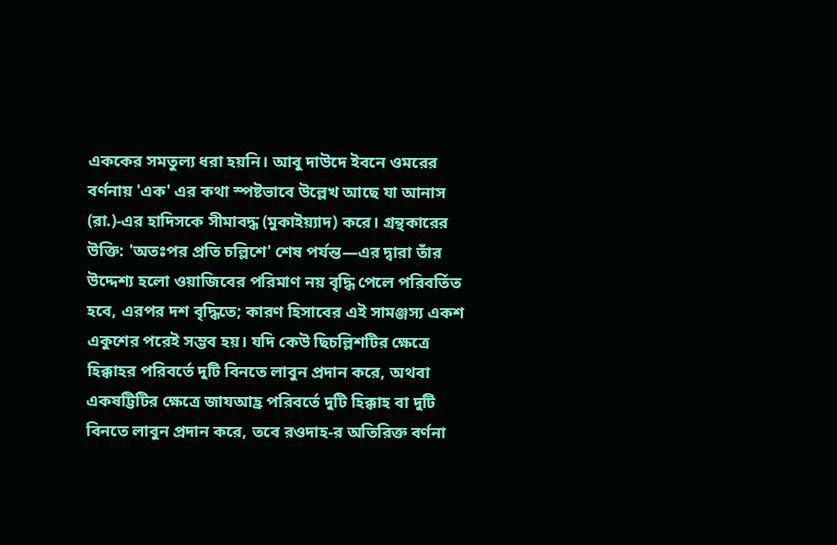এককের সমতুল্য ধরা হয়নি। আবু দাউদে ইবনে ওমরের বর্ণনায় 'এক' এর কথা স্পষ্টভাবে উল্লেখ আছে যা আনাস (রা.)-এর হাদিসকে সীমাবদ্ধ (মুকাইয়্যাদ) করে। গ্রন্থকারের উক্তি: 'অতঃপর প্রতি চল্লিশে' শেষ পর্যন্ত—এর দ্বারা তাঁর উদ্দেশ্য হলো ওয়াজিবের পরিমাণ নয় বৃদ্ধি পেলে পরিবর্তিত হবে, এরপর দশ বৃদ্ধিতে; কারণ হিসাবের এই সামঞ্জস্য একশ একুশের পরেই সম্ভব হয়। যদি কেউ ছিচল্লিশটির ক্ষেত্রে হিক্কাহর পরিবর্তে দুটি বিনতে লাবুন প্রদান করে, অথবা একষট্টিটির ক্ষেত্রে জাযআহ্র পরিবর্তে দুটি হিক্কাহ বা দুটি বিনতে লাবুন প্রদান করে, তবে রওদাহ-র অতিরিক্ত বর্ণনা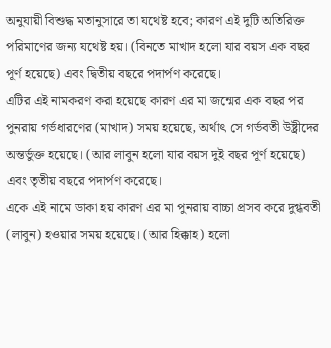অনুযায়ী বিশুদ্ধ মতানুসারে তা যথেষ্ট হবে; কারণ এই দুটি অতিরিক্ত পরিমাণের জন্য যথেষ্ট হয়। (বিনতে মাখাদ হলো যার বয়স এক বছর পূর্ণ হয়েছে) এবং দ্বিতীয় বছরে পদার্পণ করেছে।
এটির এই নামকরণ করা হয়েছে কারণ এর মা জন্মের এক বছর পর পুনরায় গর্ভধারণের (মাখাদ) সময় হয়েছে, অর্থাৎ সে গর্ভবতী উষ্ট্রীদের অন্তর্ভুক্ত হয়েছে। (আর লাবুন হলো যার বয়স দুই বছর পূর্ণ হয়েছে) এবং তৃতীয় বছরে পদার্পণ করেছে।
একে এই নামে ডাকা হয় কারণ এর মা পুনরায় বাচ্চা প্রসব করে দুগ্ধবতী (লাবুন) হওয়ার সময় হয়েছে। (আর হিক্কাহ) হলো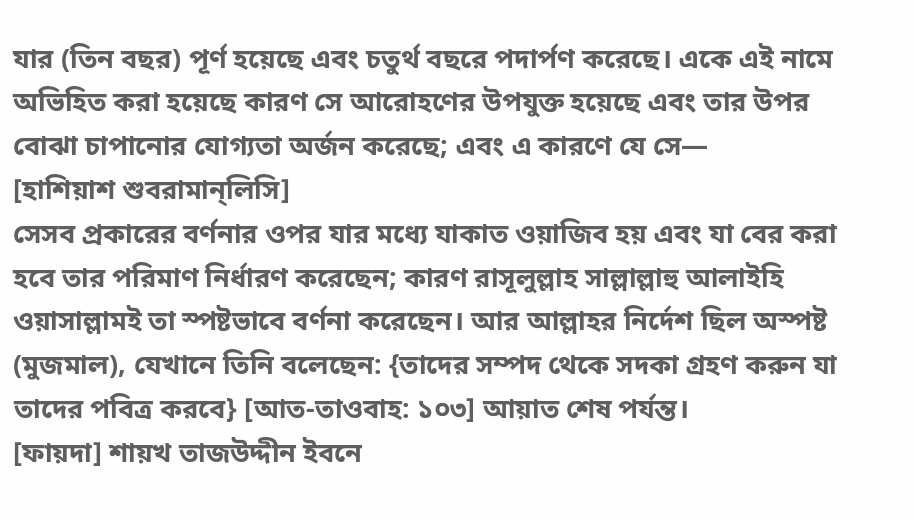যার (তিন বছর) পূর্ণ হয়েছে এবং চতুর্থ বছরে পদার্পণ করেছে। একে এই নামে অভিহিত করা হয়েছে কারণ সে আরোহণের উপযুক্ত হয়েছে এবং তার উপর বোঝা চাপানোর যোগ্যতা অর্জন করেছে; এবং এ কারণে যে সে—
[হাশিয়াশ শুবরামান্লিসি]
সেসব প্রকারের বর্ণনার ওপর যার মধ্যে যাকাত ওয়াজিব হয় এবং যা বের করা হবে তার পরিমাণ নির্ধারণ করেছেন; কারণ রাসূলুল্লাহ সাল্লাল্লাহু আলাইহি ওয়াসাল্লামই তা স্পষ্টভাবে বর্ণনা করেছেন। আর আল্লাহর নির্দেশ ছিল অস্পষ্ট (মুজমাল), যেখানে তিনি বলেছেন: {তাদের সম্পদ থেকে সদকা গ্রহণ করুন যা তাদের পবিত্র করবে} [আত-তাওবাহ: ১০৩] আয়াত শেষ পর্যন্ত।
[ফায়দা] শায়খ তাজউদ্দীন ইবনে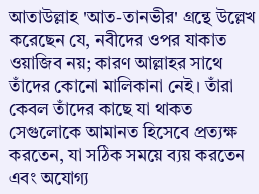আতাউল্লাহ 'আত-তানভীর' গ্রন্থে উল্লেখ করেছেন যে, নবীদের ওপর যাকাত ওয়াজিব নয়; কারণ আল্লাহর সাথে তাঁদের কোনো মালিকানা নেই। তাঁরা কেবল তাঁদের কাছে যা থাকত সেগুলোকে আমানত হিসেবে প্রত্যক্ষ করতেন, যা সঠিক সময়ে ব্যয় করতেন এবং অযোগ্য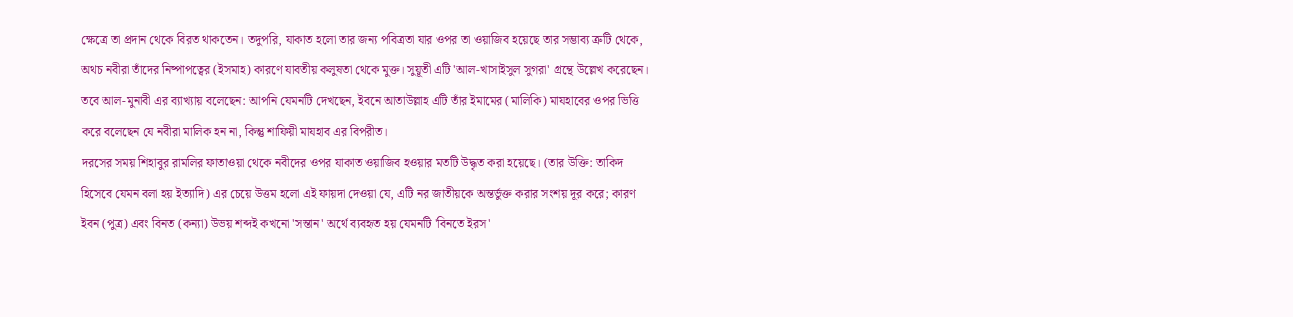ক্ষেত্রে তা প্রদান থেকে বিরত থাকতেন। তদুপরি, যাকাত হলো তার জন্য পবিত্রতা যার ওপর তা ওয়াজিব হয়েছে তার সম্ভাব্য ত্রুটি থেকে, অথচ নবীরা তাঁদের নিষ্পাপত্বের (ইসমাহ) কারণে যাবতীয় কলুষতা থেকে মুক্ত। সুয়ূতী এটি 'আল-খাসাইসুল সুগরা' গ্রন্থে উল্লেখ করেছেন। তবে আল-মুনাবী এর ব্যাখ্যায় বলেছেন: আপনি যেমনটি দেখছেন, ইবনে আতাউল্লাহ এটি তাঁর ইমামের (মালিকি) মাযহাবের ওপর ভিত্তি করে বলেছেন যে নবীরা মালিক হন না, কিন্তু শাফিয়ী মাযহাব এর বিপরীত।
দরসের সময় শিহাবুর রামলির ফাতাওয়া থেকে নবীদের ওপর যাকাত ওয়াজিব হওয়ার মতটি উদ্ধৃত করা হয়েছে। (তার উক্তি: তাকিদ হিসেবে যেমন বলা হয় ইত্যাদি) এর চেয়ে উত্তম হলো এই ফায়দা দেওয়া যে, এটি নর জাতীয়কে অন্তর্ভুক্ত করার সংশয় দূর করে; কারণ ইবন (পুত্র) এবং বিনত (কন্যা) উভয় শব্দই কখনো 'সন্তান' অর্থে ব্যবহৃত হয় যেমনটি 'বিনতে ইরস'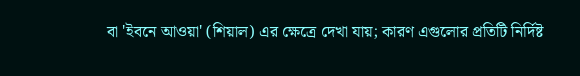বা 'ইবনে আওয়া' (শিয়াল) এর ক্ষেত্রে দেখা যায়; কারণ এগুলোর প্রতিটি নির্দিষ্ট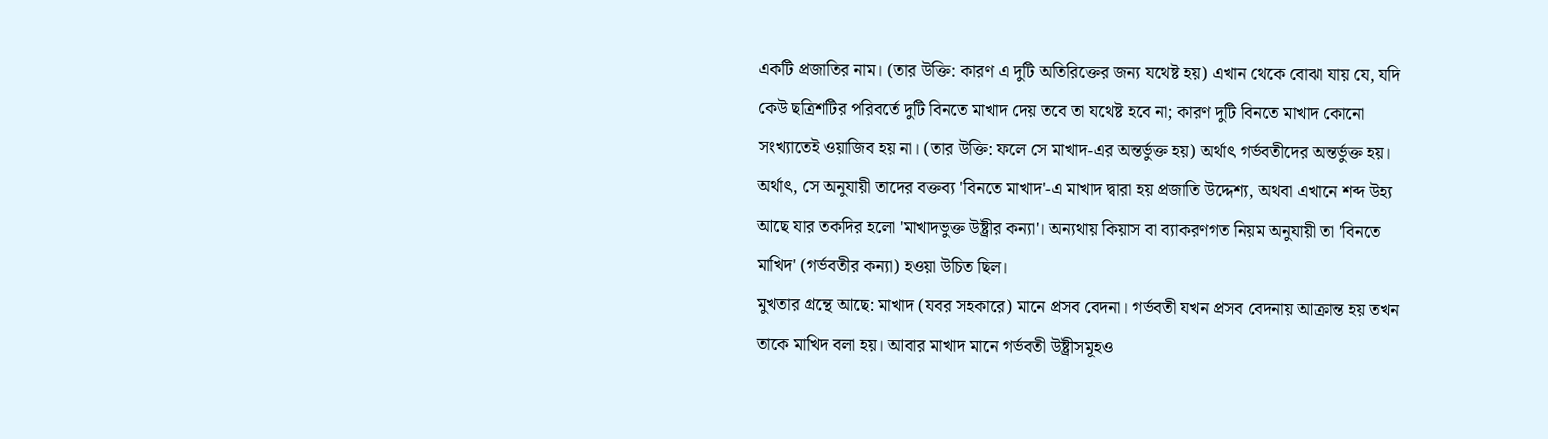একটি প্রজাতির নাম। (তার উক্তি: কারণ এ দুটি অতিরিক্তের জন্য যথেষ্ট হয়) এখান থেকে বোঝা যায় যে, যদি কেউ ছত্রিশটির পরিবর্তে দুটি বিনতে মাখাদ দেয় তবে তা যথেষ্ট হবে না; কারণ দুটি বিনতে মাখাদ কোনো সংখ্যাতেই ওয়াজিব হয় না। (তার উক্তি: ফলে সে মাখাদ-এর অন্তর্ভুক্ত হয়) অর্থাৎ গর্ভবতীদের অন্তর্ভুক্ত হয়।
অর্থাৎ, সে অনুযায়ী তাদের বক্তব্য 'বিনতে মাখাদ'-এ মাখাদ দ্বারা হয় প্রজাতি উদ্দেশ্য, অথবা এখানে শব্দ উহ্য আছে যার তকদির হলো 'মাখাদভুক্ত উষ্ট্রীর কন্যা'। অন্যথায় কিয়াস বা ব্যাকরণগত নিয়ম অনুযায়ী তা 'বিনতে মাখিদ' (গর্ভবতীর কন্যা) হওয়া উচিত ছিল।
মুখতার গ্রন্থে আছে: মাখাদ (যবর সহকারে) মানে প্রসব বেদনা। গর্ভবতী যখন প্রসব বেদনায় আক্রান্ত হয় তখন তাকে মাখিদ বলা হয়। আবার মাখাদ মানে গর্ভবতী উষ্ট্রীসমূহও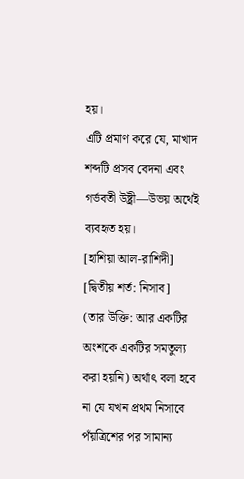হয়।
এটি প্রমাণ করে যে, মাখাদ শব্দটি প্রসব বেদনা এবং গর্ভবতী উষ্ট্রী—উভয় অর্থেই ব্যবহৃত হয়।
[হাশিয়া আল-রাশিদী]
[দ্বিতীয় শর্ত: নিসাব]
(তার উক্তি: আর একটির অংশকে একটির সমতুল্য করা হয়নি) অর্থাৎ বলা হবে না যে যখন প্রথম নিসাবে পঁয়ত্রিশের পর সামান্য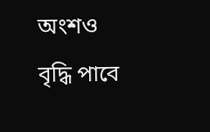অংশও বৃদ্ধি পাবে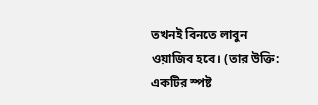তখনই বিনতে লাবুন ওয়াজিব হবে। (তার উক্তি: একটির স্পষ্ট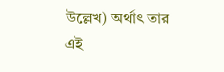উল্লেখ) অর্থাৎ তার এই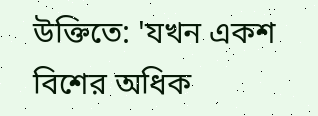উক্তিতে: 'যখন একশ বিশের অধিক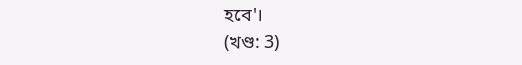হবে'।
(খণ্ড: 3)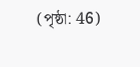(পৃষ্ঠা: 46)